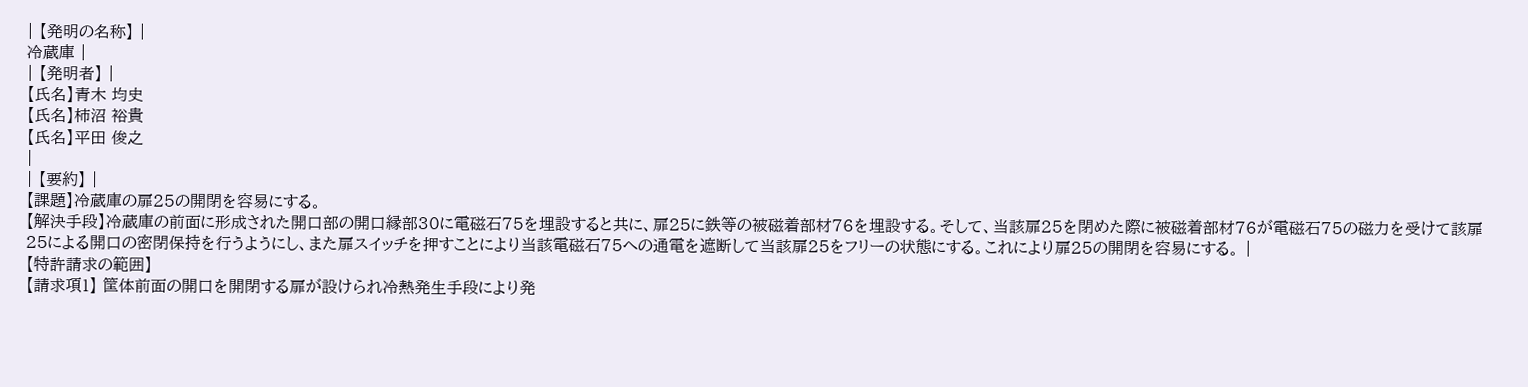| 【発明の名称】 |
冷蔵庫 |
| 【発明者】 |
【氏名】青木 均史
【氏名】柿沼 裕貴
【氏名】平田 俊之
|
| 【要約】 |
【課題】冷蔵庫の扉25の開閉を容易にする。
【解決手段】冷蔵庫の前面に形成された開口部の開口縁部30に電磁石75を埋設すると共に、扉25に鉄等の被磁着部材76を埋設する。そして、当該扉25を閉めた際に被磁着部材76が電磁石75の磁力を受けて該扉25による開口の密閉保持を行うようにし、また扉スイッチを押すことにより当該電磁石75への通電を遮断して当該扉25をフリーの状態にする。これにより扉25の開閉を容易にする。 |
【特許請求の範囲】
【請求項1】 筐体前面の開口を開閉する扉が設けられ冷熱発生手段により発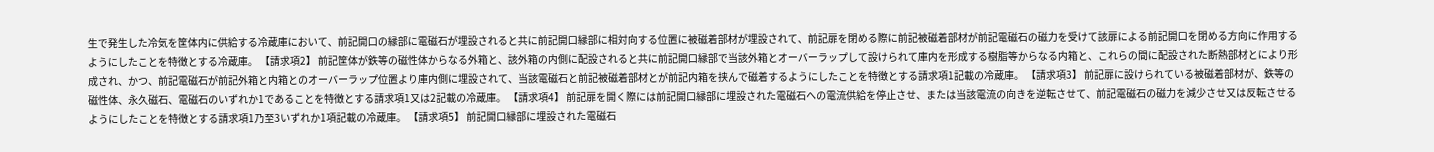生で発生した冷気を筐体内に供給する冷蔵庫において、前記開口の縁部に電磁石が埋設されると共に前記開口縁部に相対向する位置に被磁着部材が埋設されて、前記扉を閉める際に前記被磁着部材が前記電磁石の磁力を受けて該扉による前記開口を閉める方向に作用するようにしたことを特徴とする冷蔵庫。 【請求項2】 前記筐体が鉄等の磁性体からなる外箱と、該外箱の内側に配設されると共に前記開口縁部で当該外箱とオーバーラップして設けられて庫内を形成する樹脂等からなる内箱と、これらの間に配設された断熱部材とにより形成され、かつ、前記電磁石が前記外箱と内箱とのオーバーラップ位置より庫内側に埋設されて、当該電磁石と前記被磁着部材とが前記内箱を挟んで磁着するようにしたことを特徴とする請求項1記載の冷蔵庫。 【請求項3】 前記扉に設けられている被磁着部材が、鉄等の磁性体、永久磁石、電磁石のいずれか1であることを特徴とする請求項1又は2記載の冷蔵庫。 【請求項4】 前記扉を開く際には前記開口縁部に埋設された電磁石への電流供給を停止させ、または当該電流の向きを逆転させて、前記電磁石の磁力を減少させ又は反転させるようにしたことを特徴とする請求項1乃至3いずれか1項記載の冷蔵庫。 【請求項5】 前記開口縁部に埋設された電磁石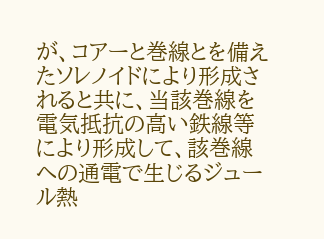が、コアーと巻線とを備えたソレノイドにより形成されると共に、当該巻線を電気抵抗の高い鉄線等により形成して、該巻線への通電で生じるジュール熱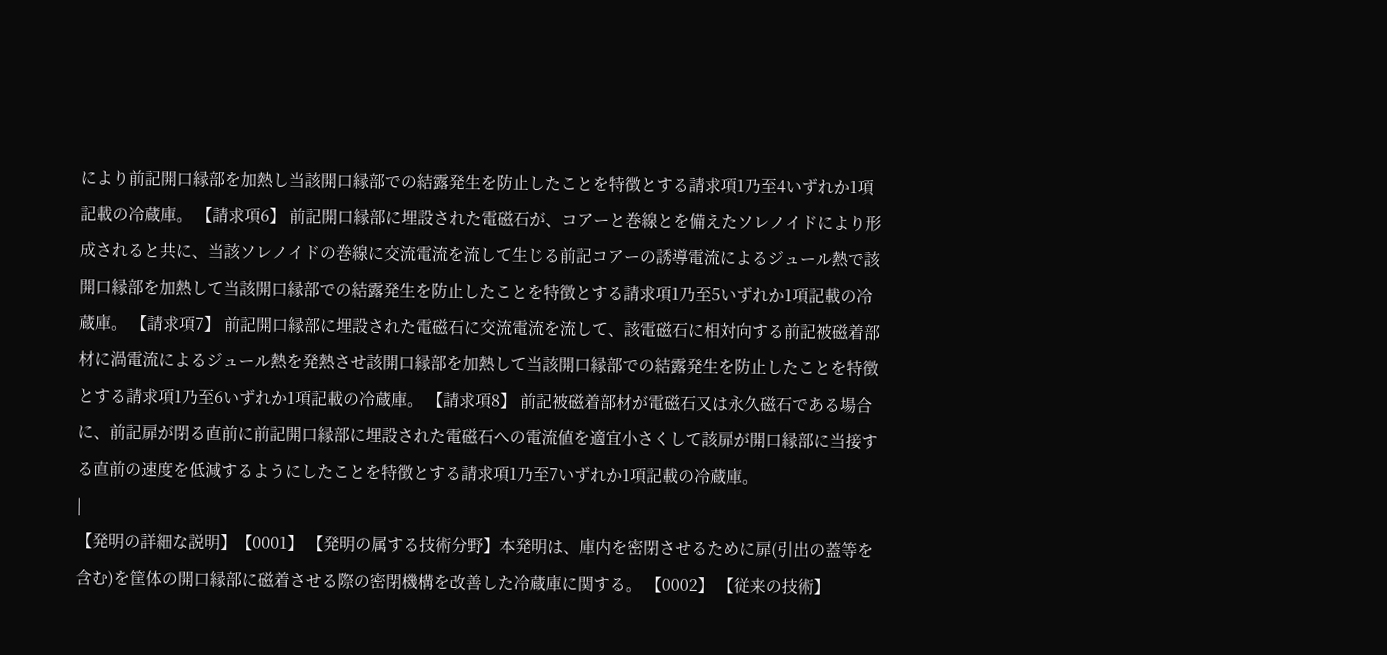により前記開口縁部を加熱し当該開口縁部での結露発生を防止したことを特徴とする請求項1乃至4いずれか1項記載の冷蔵庫。 【請求項6】 前記開口縁部に埋設された電磁石が、コアーと巻線とを備えたソレノイドにより形成されると共に、当該ソレノイドの巻線に交流電流を流して生じる前記コアーの誘導電流によるジュール熱で該開口縁部を加熱して当該開口縁部での結露発生を防止したことを特徴とする請求項1乃至5いずれか1項記載の冷蔵庫。 【請求項7】 前記開口縁部に埋設された電磁石に交流電流を流して、該電磁石に相対向する前記被磁着部材に渦電流によるジュール熱を発熱させ該開口縁部を加熱して当該開口縁部での結露発生を防止したことを特徴とする請求項1乃至6いずれか1項記載の冷蔵庫。 【請求項8】 前記被磁着部材が電磁石又は永久磁石である場合に、前記扉が閉る直前に前記開口縁部に埋設された電磁石への電流値を適宜小さくして該扉が開口縁部に当接する直前の速度を低減するようにしたことを特徴とする請求項1乃至7いずれか1項記載の冷蔵庫。
|
【発明の詳細な説明】【0001】 【発明の属する技術分野】本発明は、庫内を密閉させるために扉(引出の蓋等を含む)を筐体の開口縁部に磁着させる際の密閉機構を改善した冷蔵庫に関する。 【0002】 【従来の技術】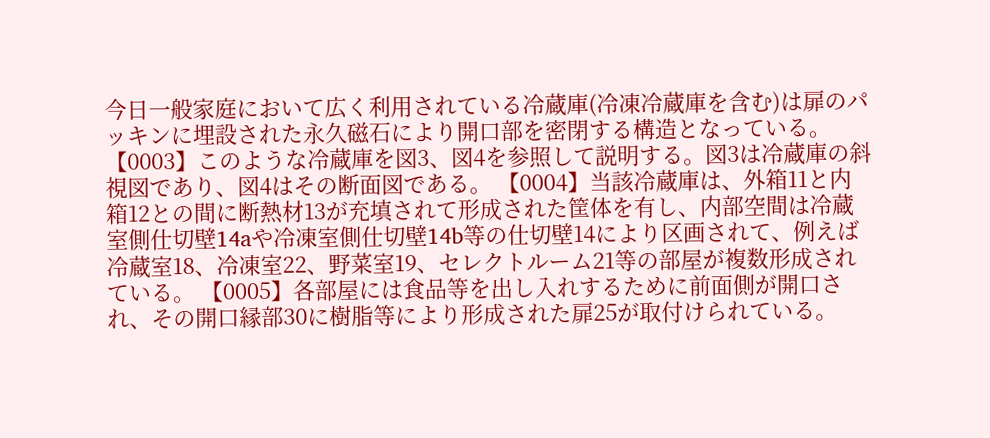今日一般家庭において広く利用されている冷蔵庫(冷凍冷蔵庫を含む)は扉のパッキンに埋設された永久磁石により開口部を密閉する構造となっている。 【0003】このような冷蔵庫を図3、図4を参照して説明する。図3は冷蔵庫の斜視図であり、図4はその断面図である。 【0004】当該冷蔵庫は、外箱11と内箱12との間に断熱材13が充填されて形成された筐体を有し、内部空間は冷蔵室側仕切壁14aや冷凍室側仕切壁14b等の仕切壁14により区画されて、例えば冷蔵室18、冷凍室22、野菜室19、セレクトルーム21等の部屋が複数形成されている。 【0005】各部屋には食品等を出し入れするために前面側が開口され、その開口縁部30に樹脂等により形成された扉25が取付けられている。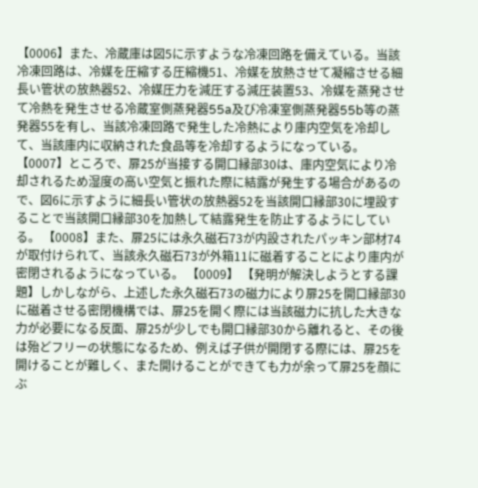【0006】また、冷蔵庫は図5に示すような冷凍回路を備えている。当該冷凍回路は、冷媒を圧縮する圧縮機51、冷媒を放熱させて凝縮させる細長い管状の放熱器52、冷媒圧力を減圧する減圧装置53、冷媒を蒸発させて冷熱を発生させる冷蔵室側蒸発器55a及び冷凍室側蒸発器55b等の蒸発器55を有し、当該冷凍回路で発生した冷熱により庫内空気を冷却して、当該庫内に収納された食品等を冷却するようになっている。 【0007】ところで、扉25が当接する開口縁部30は、庫内空気により冷却されるため湿度の高い空気と振れた際に結露が発生する場合があるので、図6に示すように細長い管状の放熱器52を当該開口縁部30に埋設することで当該開口縁部30を加熱して結露発生を防止するようにしている。 【0008】また、扉25には永久磁石73が内設されたパッキン部材74が取付けられて、当該永久磁石73が外箱11に磁着することにより庫内が密閉されるようになっている。 【0009】 【発明が解決しようとする課題】しかしながら、上述した永久磁石73の磁力により扉25を開口縁部30に磁着させる密閉機構では、扉25を開く際には当該磁力に抗した大きな力が必要になる反面、扉25が少しでも開口縁部30から離れると、その後は殆どフリーの状態になるため、例えば子供が開閉する際には、扉25を開けることが難しく、また開けることができても力が余って扉25を顔にぶ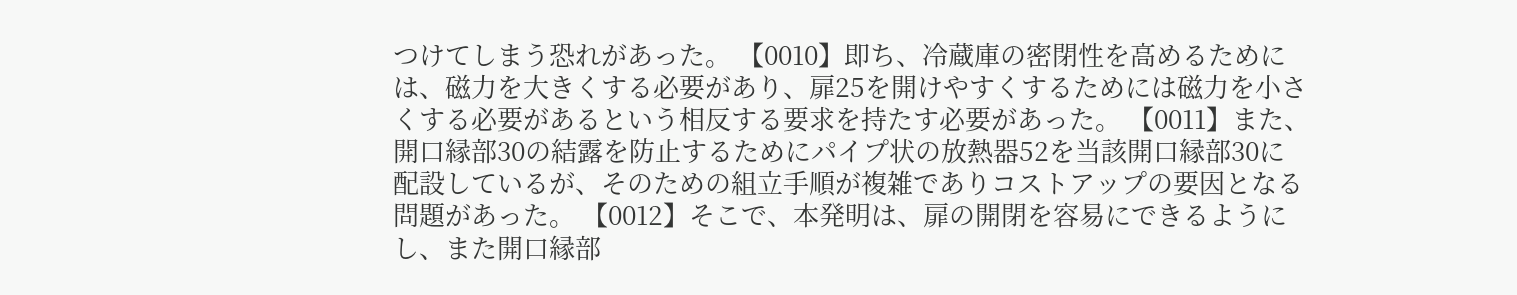つけてしまう恐れがあった。 【0010】即ち、冷蔵庫の密閉性を高めるためには、磁力を大きくする必要があり、扉25を開けやすくするためには磁力を小さくする必要があるという相反する要求を持たす必要があった。 【0011】また、開口縁部30の結露を防止するためにパイプ状の放熱器52を当該開口縁部30に配設しているが、そのための組立手順が複雑でありコストアップの要因となる問題があった。 【0012】そこで、本発明は、扉の開閉を容易にできるようにし、また開口縁部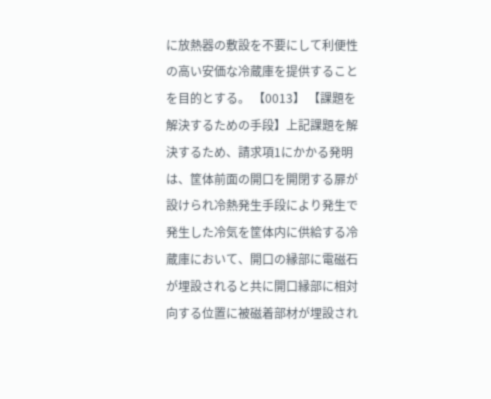に放熱器の敷設を不要にして利便性の高い安価な冷蔵庫を提供することを目的とする。 【0013】 【課題を解決するための手段】上記課題を解決するため、請求項1にかかる発明は、筐体前面の開口を開閉する扉が設けられ冷熱発生手段により発生で発生した冷気を筐体内に供給する冷蔵庫において、開口の縁部に電磁石が埋設されると共に開口縁部に相対向する位置に被磁着部材が埋設され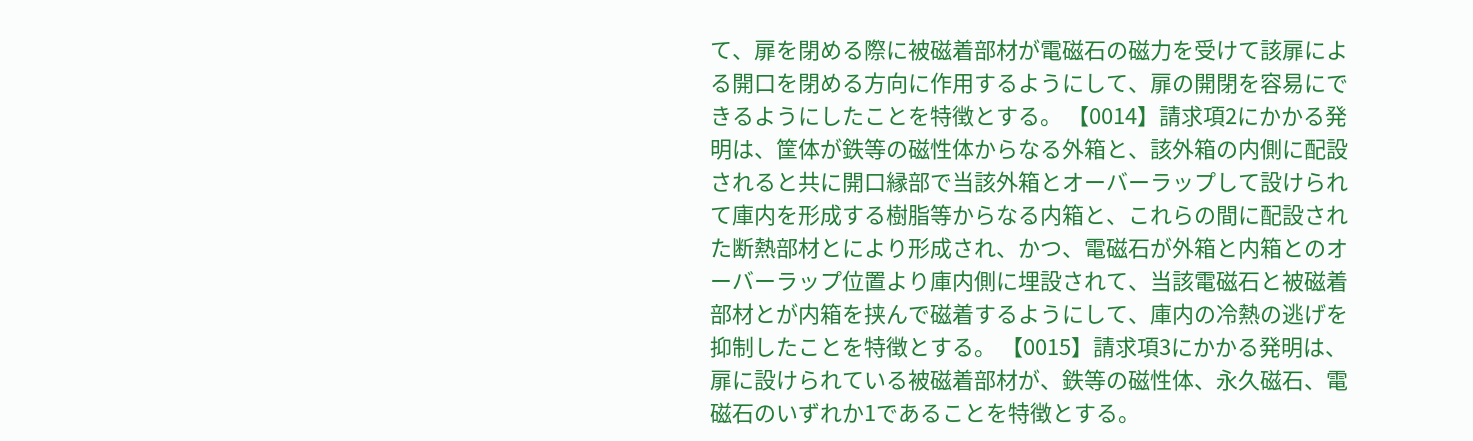て、扉を閉める際に被磁着部材が電磁石の磁力を受けて該扉による開口を閉める方向に作用するようにして、扉の開閉を容易にできるようにしたことを特徴とする。 【0014】請求項2にかかる発明は、筐体が鉄等の磁性体からなる外箱と、該外箱の内側に配設されると共に開口縁部で当該外箱とオーバーラップして設けられて庫内を形成する樹脂等からなる内箱と、これらの間に配設された断熱部材とにより形成され、かつ、電磁石が外箱と内箱とのオーバーラップ位置より庫内側に埋設されて、当該電磁石と被磁着部材とが内箱を挟んで磁着するようにして、庫内の冷熱の逃げを抑制したことを特徴とする。 【0015】請求項3にかかる発明は、扉に設けられている被磁着部材が、鉄等の磁性体、永久磁石、電磁石のいずれか1であることを特徴とする。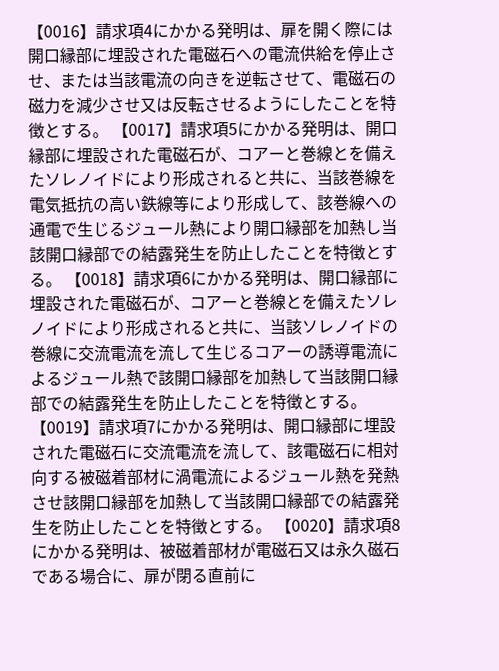【0016】請求項4にかかる発明は、扉を開く際には開口縁部に埋設された電磁石への電流供給を停止させ、または当該電流の向きを逆転させて、電磁石の磁力を減少させ又は反転させるようにしたことを特徴とする。 【0017】請求項5にかかる発明は、開口縁部に埋設された電磁石が、コアーと巻線とを備えたソレノイドにより形成されると共に、当該巻線を電気抵抗の高い鉄線等により形成して、該巻線への通電で生じるジュール熱により開口縁部を加熱し当該開口縁部での結露発生を防止したことを特徴とする。 【0018】請求項6にかかる発明は、開口縁部に埋設された電磁石が、コアーと巻線とを備えたソレノイドにより形成されると共に、当該ソレノイドの巻線に交流電流を流して生じるコアーの誘導電流によるジュール熱で該開口縁部を加熱して当該開口縁部での結露発生を防止したことを特徴とする。 【0019】請求項7にかかる発明は、開口縁部に埋設された電磁石に交流電流を流して、該電磁石に相対向する被磁着部材に渦電流によるジュール熱を発熱させ該開口縁部を加熱して当該開口縁部での結露発生を防止したことを特徴とする。 【0020】請求項8にかかる発明は、被磁着部材が電磁石又は永久磁石である場合に、扉が閉る直前に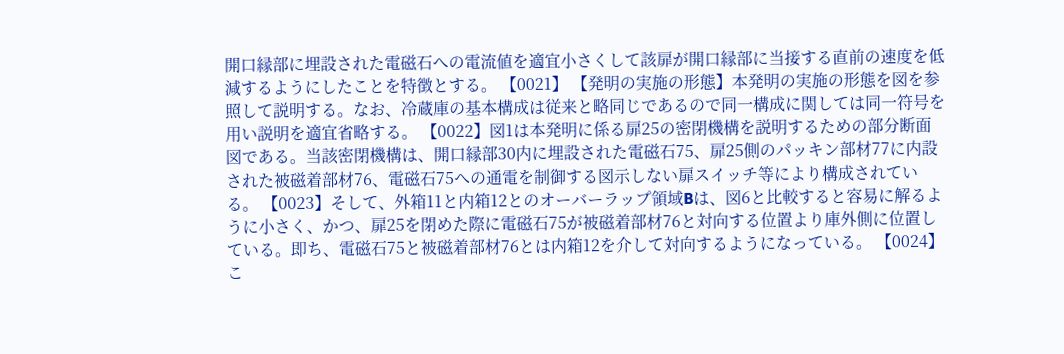開口縁部に埋設された電磁石への電流値を適宜小さくして該扉が開口縁部に当接する直前の速度を低減するようにしたことを特徴とする。 【0021】 【発明の実施の形態】本発明の実施の形態を図を参照して説明する。なお、冷蔵庫の基本構成は従来と略同じであるので同一構成に関しては同一符号を用い説明を適宜省略する。 【0022】図1は本発明に係る扉25の密閉機構を説明するための部分断面図である。当該密閉機構は、開口縁部30内に埋設された電磁石75、扉25側のパッキン部材77に内設された被磁着部材76、電磁石75への通電を制御する図示しない扉スイッチ等により構成されている。 【0023】そして、外箱11と内箱12とのオーバーラップ領域Bは、図6と比較すると容易に解るように小さく、かつ、扉25を閉めた際に電磁石75が被磁着部材76と対向する位置より庫外側に位置している。即ち、電磁石75と被磁着部材76とは内箱12を介して対向するようになっている。 【0024】こ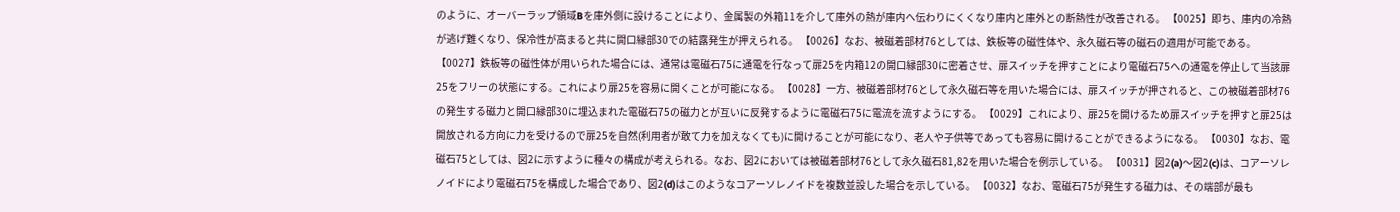のように、オーバーラップ領域Bを庫外側に設けることにより、金属製の外箱11を介して庫外の熱が庫内へ伝わりにくくなり庫内と庫外との断熱性が改善される。 【0025】即ち、庫内の冷熱が逃げ難くなり、保冷性が高まると共に開口縁部30での結露発生が押えられる。 【0026】なお、被磁着部材76としては、鉄板等の磁性体や、永久磁石等の磁石の適用が可能である。 【0027】鉄板等の磁性体が用いられた場合には、通常は電磁石75に通電を行なって扉25を内箱12の開口縁部30に密着させ、扉スイッチを押すことにより電磁石75への通電を停止して当該扉25をフリーの状態にする。これにより扉25を容易に開くことが可能になる。 【0028】一方、被磁着部材76として永久磁石等を用いた場合には、扉スイッチが押されると、この被磁着部材76の発生する磁力と開口縁部30に埋込まれた電磁石75の磁力とが互いに反発するように電磁石75に電流を流すようにする。 【0029】これにより、扉25を開けるため扉スイッチを押すと扉25は開放される方向に力を受けるので扉25を自然(利用者が敢て力を加えなくても)に開けることが可能になり、老人や子供等であっても容易に開けることができるようになる。 【0030】なお、電磁石75としては、図2に示すように種々の構成が考えられる。なお、図2においては被磁着部材76として永久磁石81,82を用いた場合を例示している。 【0031】図2(a)〜図2(c)は、コアーソレノイドにより電磁石75を構成した場合であり、図2(d)はこのようなコアーソレノイドを複数並設した場合を示している。 【0032】なお、電磁石75が発生する磁力は、その端部が最も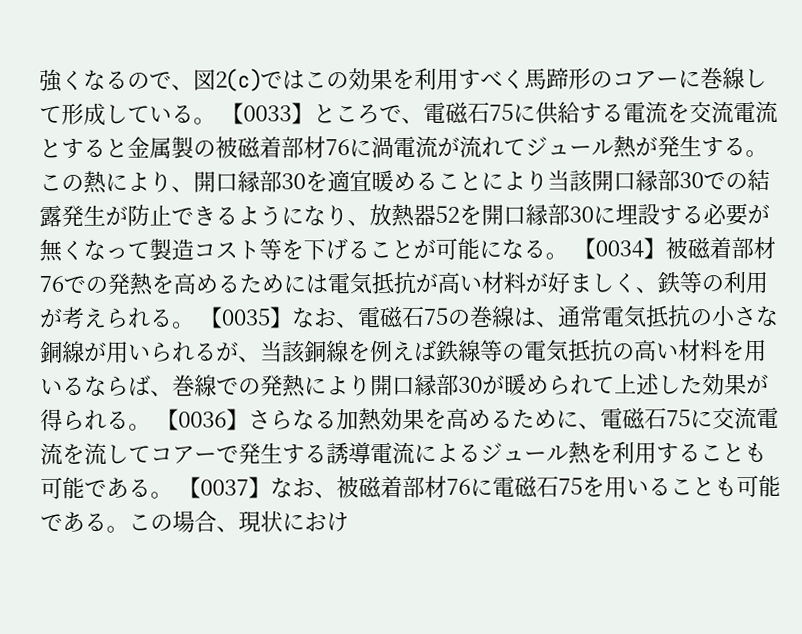強くなるので、図2(c)ではこの効果を利用すべく馬蹄形のコアーに巻線して形成している。 【0033】ところで、電磁石75に供給する電流を交流電流とすると金属製の被磁着部材76に渦電流が流れてジュール熱が発生する。この熱により、開口縁部30を適宜暖めることにより当該開口縁部30での結露発生が防止できるようになり、放熱器52を開口縁部30に埋設する必要が無くなって製造コスト等を下げることが可能になる。 【0034】被磁着部材76での発熱を高めるためには電気抵抗が高い材料が好ましく、鉄等の利用が考えられる。 【0035】なお、電磁石75の巻線は、通常電気抵抗の小さな銅線が用いられるが、当該銅線を例えば鉄線等の電気抵抗の高い材料を用いるならば、巻線での発熱により開口縁部30が暖められて上述した効果が得られる。 【0036】さらなる加熱効果を高めるために、電磁石75に交流電流を流してコアーで発生する誘導電流によるジュール熱を利用することも可能である。 【0037】なお、被磁着部材76に電磁石75を用いることも可能である。この場合、現状におけ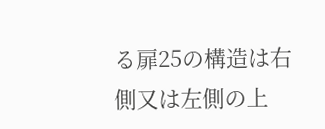る扉25の構造は右側又は左側の上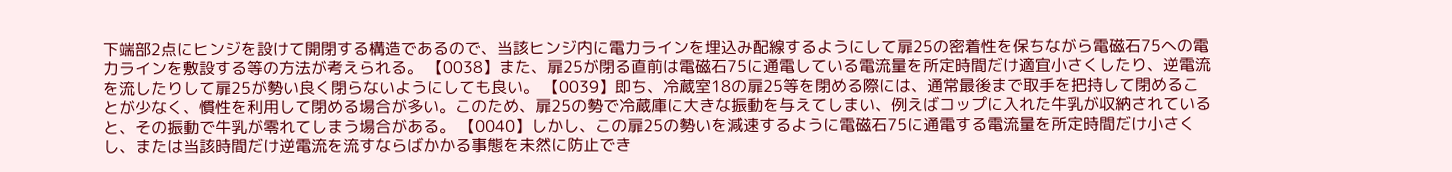下端部2点にヒンジを設けて開閉する構造であるので、当該ヒンジ内に電力ラインを埋込み配線するようにして扉25の密着性を保ちながら電磁石75への電力ラインを敷設する等の方法が考えられる。 【0038】また、扉25が閉る直前は電磁石75に通電している電流量を所定時間だけ適宜小さくしたり、逆電流を流したりして扉25が勢い良く閉らないようにしても良い。 【0039】即ち、冷蔵室18の扉25等を閉める際には、通常最後まで取手を把持して閉めることが少なく、慣性を利用して閉める場合が多い。このため、扉25の勢で冷蔵庫に大きな振動を与えてしまい、例えばコップに入れた牛乳が収納されていると、その振動で牛乳が零れてしまう場合がある。 【0040】しかし、この扉25の勢いを減速するように電磁石75に通電する電流量を所定時間だけ小さくし、または当該時間だけ逆電流を流すならばかかる事態を未然に防止でき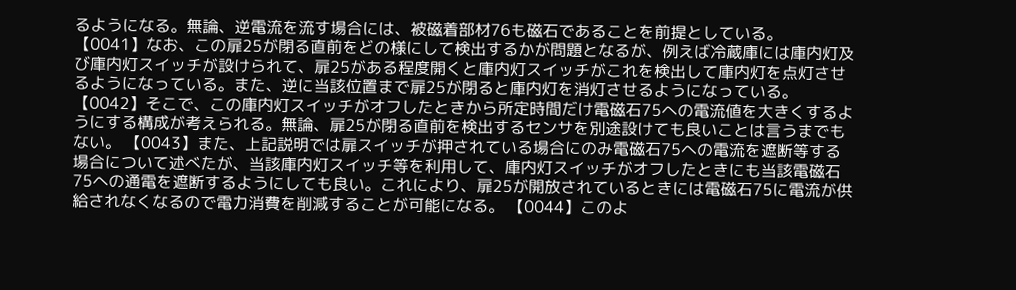るようになる。無論、逆電流を流す場合には、被磁着部材76も磁石であることを前提としている。 【0041】なお、この扉25が閉る直前をどの様にして検出するかが問題となるが、例えば冷蔵庫には庫内灯及び庫内灯スイッチが設けられて、扉25がある程度開くと庫内灯スイッチがこれを検出して庫内灯を点灯させるようになっている。また、逆に当該位置まで扉25が閉ると庫内灯を消灯させるようになっている。 【0042】そこで、この庫内灯スイッチがオフしたときから所定時間だけ電磁石75への電流値を大きくするようにする構成が考えられる。無論、扉25が閉る直前を検出するセンサを別途設けても良いことは言うまでもない。 【0043】また、上記説明では扉スイッチが押されている場合にのみ電磁石75への電流を遮断等する場合について述べたが、当該庫内灯スイッチ等を利用して、庫内灯スイッチがオフしたときにも当該電磁石75への通電を遮断するようにしても良い。これにより、扉25が開放されているときには電磁石75に電流が供給されなくなるので電力消費を削減することが可能になる。 【0044】このよ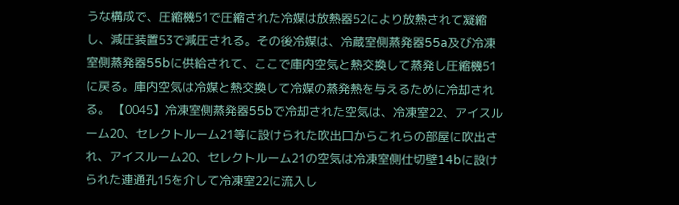うな構成で、圧縮機51で圧縮された冷媒は放熱器52により放熱されて凝縮し、減圧装置53で減圧される。その後冷媒は、冷蔵室側蒸発器55a及び冷凍室側蒸発器55bに供給されて、ここで庫内空気と熱交換して蒸発し圧縮機51に戻る。庫内空気は冷媒と熱交換して冷媒の蒸発熱を与えるために冷却される。 【0045】冷凍室側蒸発器55bで冷却された空気は、冷凍室22、アイスルーム20、セレクトルーム21等に設けられた吹出口からこれらの部屋に吹出され、アイスルーム20、セレクトルーム21の空気は冷凍室側仕切壁14bに設けられた連通孔15を介して冷凍室22に流入し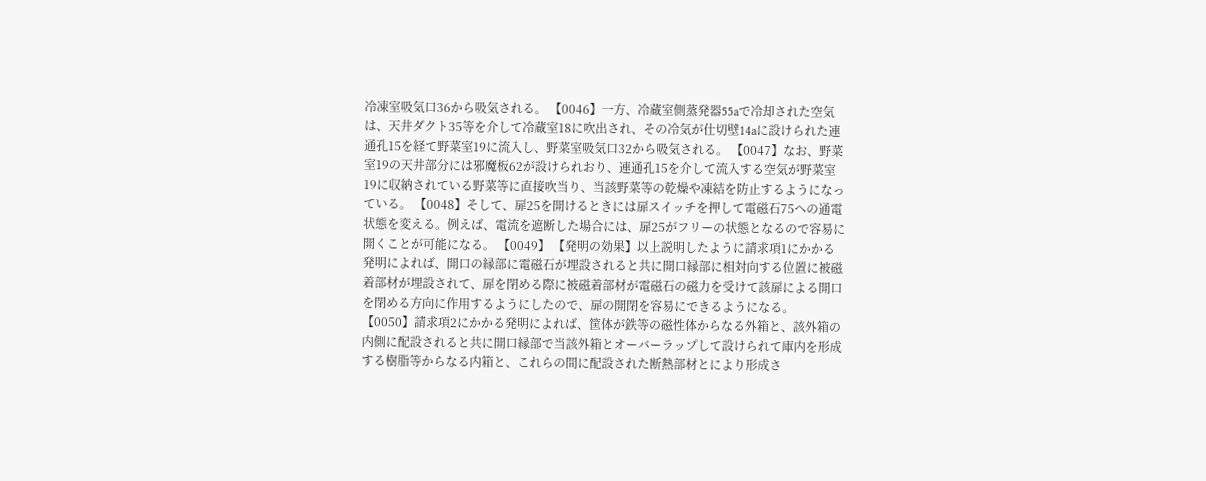冷凍室吸気口36から吸気される。 【0046】一方、冷蔵室側蒸発器55aで冷却された空気は、天井ダクト35等を介して冷蔵室18に吹出され、その冷気が仕切壁14aに設けられた連通孔15を経て野菜室19に流入し、野菜室吸気口32から吸気される。 【0047】なお、野菜室19の天井部分には邪魔板62が設けられおり、連通孔15を介して流入する空気が野菜室19に収納されている野菜等に直接吹当り、当該野菜等の乾燥や凍結を防止するようになっている。 【0048】そして、扉25を開けるときには扉スイッチを押して電磁石75への通電状態を変える。例えば、電流を遮断した場合には、扉25がフリーの状態となるので容易に開くことが可能になる。 【0049】 【発明の効果】以上説明したように請求項1にかかる発明によれば、開口の縁部に電磁石が埋設されると共に開口縁部に相対向する位置に被磁着部材が埋設されて、扉を閉める際に被磁着部材が電磁石の磁力を受けて該扉による開口を閉める方向に作用するようにしたので、扉の開閉を容易にできるようになる。 【0050】請求項2にかかる発明によれば、筐体が鉄等の磁性体からなる外箱と、該外箱の内側に配設されると共に開口縁部で当該外箱とオーバーラップして設けられて庫内を形成する樹脂等からなる内箱と、これらの間に配設された断熱部材とにより形成さ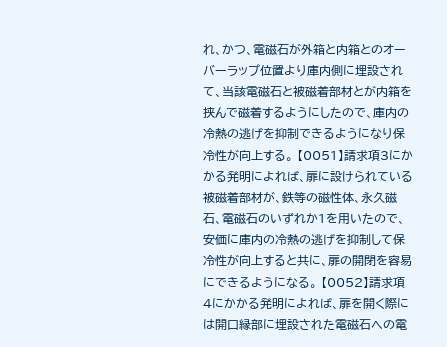れ、かつ、電磁石が外箱と内箱とのオーバーラップ位置より庫内側に埋設されて、当該電磁石と被磁着部材とが内箱を挟んで磁着するようにしたので、庫内の冷熱の逃げを抑制できるようになり保冷性が向上する。 【0051】請求項3にかかる発明によれば、扉に設けられている被磁着部材が、鉄等の磁性体、永久磁石、電磁石のいずれか1を用いたので、安価に庫内の冷熱の逃げを抑制して保冷性が向上すると共に、扉の開閉を容易にできるようになる。 【0052】請求項4にかかる発明によれば、扉を開く際には開口縁部に埋設された電磁石への電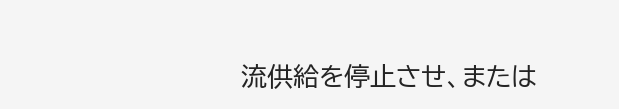流供給を停止させ、または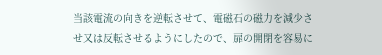当該電流の向きを逆転させて、電磁石の磁力を減少させ又は反転させるようにしたので、扉の開閉を容易に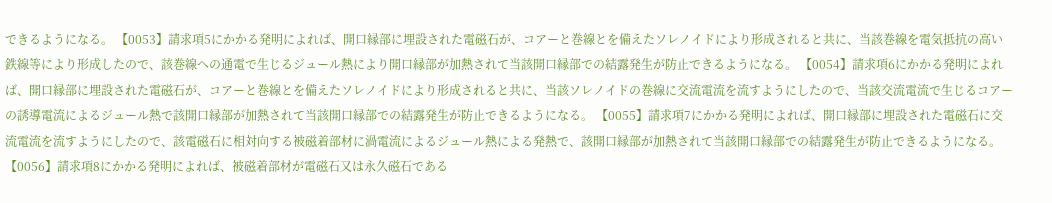できるようになる。 【0053】請求項5にかかる発明によれば、開口縁部に埋設された電磁石が、コアーと巻線とを備えたソレノイドにより形成されると共に、当該巻線を電気抵抗の高い鉄線等により形成したので、該巻線への通電で生じるジュール熱により開口縁部が加熱されて当該開口縁部での結露発生が防止できるようになる。 【0054】請求項6にかかる発明によれば、開口縁部に埋設された電磁石が、コアーと巻線とを備えたソレノイドにより形成されると共に、当該ソレノイドの巻線に交流電流を流すようにしたので、当該交流電流で生じるコアーの誘導電流によるジュール熱で該開口縁部が加熱されて当該開口縁部での結露発生が防止できるようになる。 【0055】請求項7にかかる発明によれば、開口縁部に埋設された電磁石に交流電流を流すようにしたので、該電磁石に相対向する被磁着部材に渦電流によるジュール熱による発熱で、該開口縁部が加熱されて当該開口縁部での結露発生が防止できるようになる。 【0056】請求項8にかかる発明によれば、被磁着部材が電磁石又は永久磁石である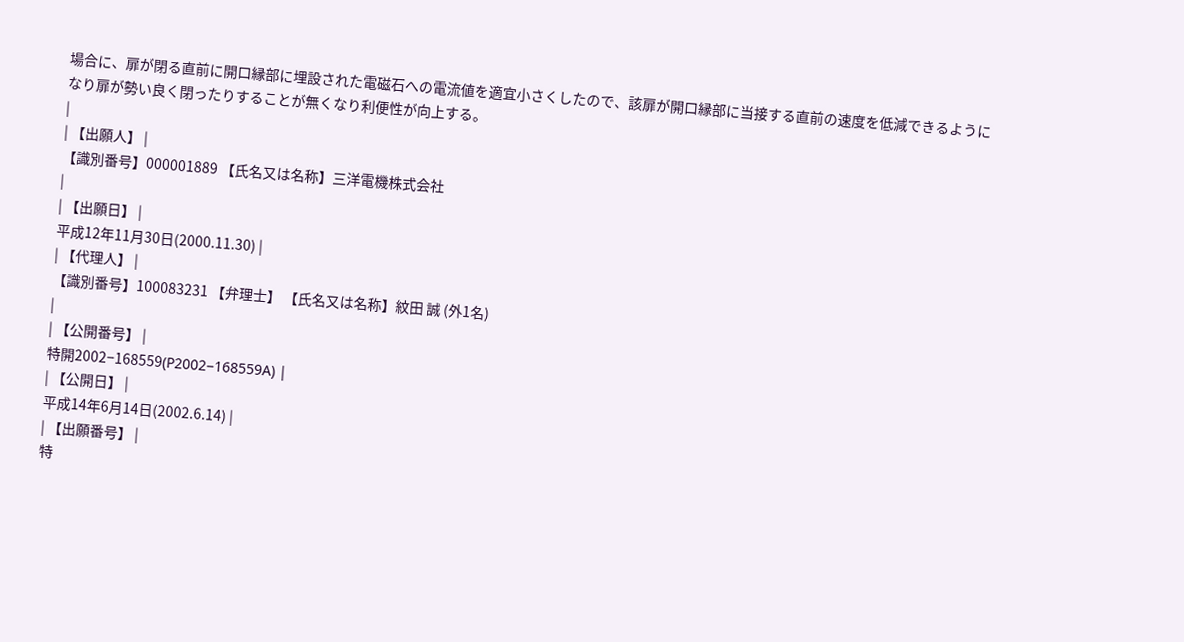場合に、扉が閉る直前に開口縁部に埋設された電磁石への電流値を適宜小さくしたので、該扉が開口縁部に当接する直前の速度を低減できるようになり扉が勢い良く閉ったりすることが無くなり利便性が向上する。
|
| 【出願人】 |
【識別番号】000001889 【氏名又は名称】三洋電機株式会社
|
| 【出願日】 |
平成12年11月30日(2000.11.30) |
| 【代理人】 |
【識別番号】100083231 【弁理士】 【氏名又は名称】紋田 誠 (外1名)
|
| 【公開番号】 |
特開2002−168559(P2002−168559A) |
| 【公開日】 |
平成14年6月14日(2002.6.14) |
| 【出願番号】 |
特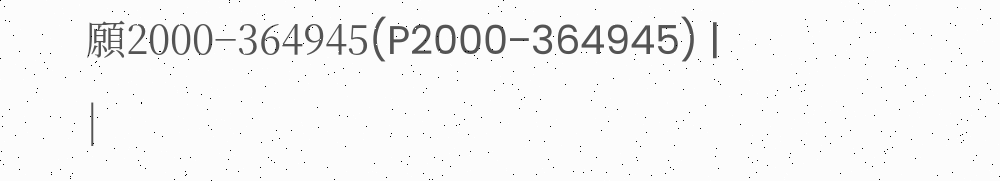願2000−364945(P2000−364945) |
|